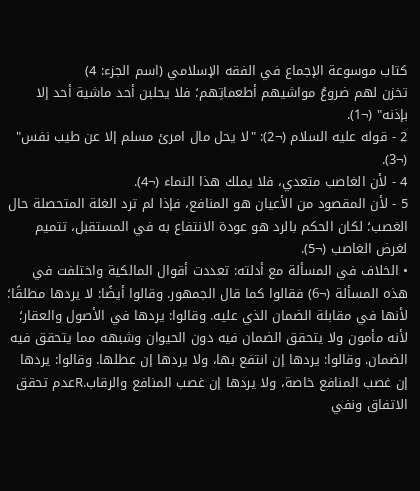كتاب موسوعة الإجماع في الفقه الإسلامي (اسم الجزء: 4)
تخزن لهم ضروعُ مواشيهم أطعماتِهم؛ فلا يحلبن أحد ماشية أحد إلا بإذنه" (¬1).
2 - قوله عليه السلام (¬2): "لا يحل مال امرئ مسلم إلا عن طيب نفس" (¬3).
4 - لأن الغاصب متعدي، فلا يملك هذا النماء (¬4).
5 - لأن المقصود من الأعيان هو المنافع، فإذا لم ترد الغلة المتحصلة حال الغصب؛ لكان الحكم بالرد هو عودة الانتفاع به في المستقبل، تتميم لغرض الغاصب (¬5).
• الخلاف في المسألة مع أدلته: تعددت أقوال المالكية واختلفت في هذه المسألة (¬6) فقالوا كما قال الجمهور. وقالوا أيضًا: لا يردها مطلقًا؛ لأنها في مقابلة الضمان الذي عليه. وقالوا: يردها في الأصول والعقار؛ لأنه مأمون ولا يتحقق الضمان فيه دون الحيوان وشبهه مما يتحقق فيه الضمان. وقالوا: يردها إن انتفع بها، ولا يردها إن عطلها. وقالوا: يردها إن غصب المنافع خاصة، ولا يردها إن غصب المنافع والرقاب.Rعدم تحقق الاتفاق ونفي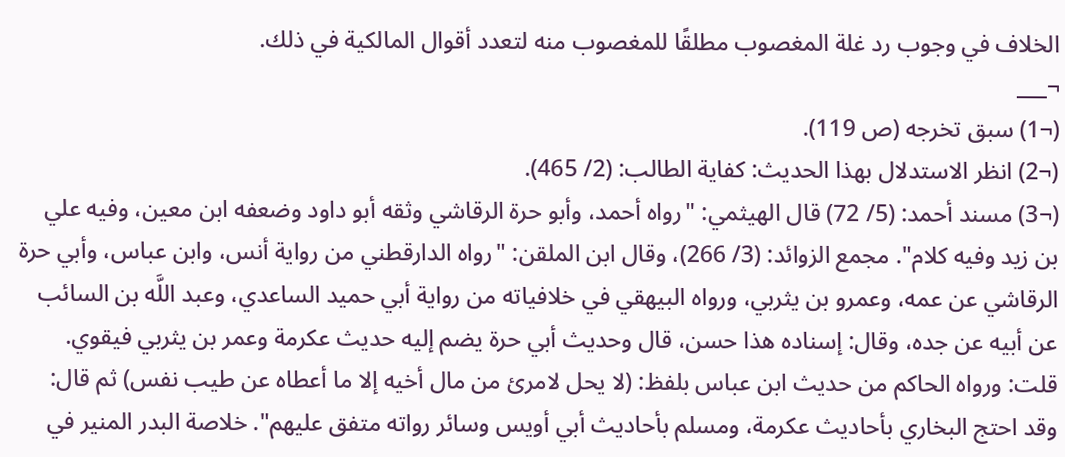الخلاف في وجوب رد غلة المغصوب مطلقًا للمغصوب منه لتعدد أقوال المالكية في ذلك.
¬___
(¬1) سبق تخرجه (ص 119).
(¬2) انظر الاستدلال بهذا الحديث: كفاية الطالب: (2/ 465).
(¬3) مسند أحمد: (5/ 72) قال الهيثمي: "رواه أحمد، وأبو حرة الرقاشي وثقه أبو داود وضعفه ابن معين، وفيه علي بن زيد وفيه كلام". مجمع الزوائد: (3/ 266)، وقال ابن الملقن: "رواه الدارقطني من رواية أنس، وابن عباس، وأبي حرة الرقاشي عن عمه، وعمرو بن يثربي، ورواه البيهقي في خلافياته من رواية أبي حميد الساعدي، وعبد اللَّه بن السائب عن أبيه عن جده، وقال: إسناده هذا حسن، قال وحديث أبي حرة يضم إليه حديث عكرمة وعمر بن يثربي فيقوي. قلت: ورواه الحاكم من حديث ابن عباس بلفظ: (لا يحل لامرئ من مال أخيه إلا ما أعطاه عن طيب نفس) ثم قال: وقد احتج البخاري بأحاديث عكرمة، ومسلم بأحاديث أبي أويس وسائر رواته متفق عليهم". خلاصة البدر المنير في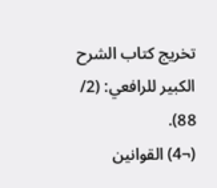تخريج كتاب الشرح الكبير للرافعي: (2/ 88).
(¬4) القوانين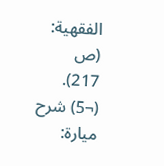الفقهية: (ص 217).
(¬5) شرح ميارة: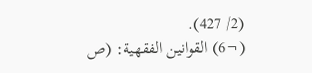(2/ 427).
(¬6) القوانين الفقهية: (ص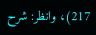217)، وانظر: شرح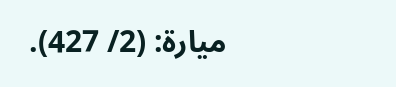ميارة: (2/ 427).